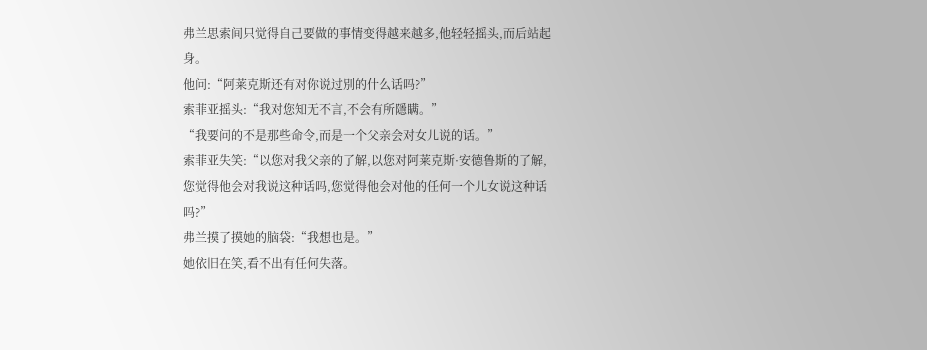弗兰思索间只觉得自己要做的事情变得越来越多,他轻轻摇头,而后站起身。
他问:“阿莱克斯还有对你说过別的什么话吗?”
索菲亚摇头:“我对您知无不言,不会有所隱瞒。”
“我要问的不是那些命令,而是一个父亲会对女儿说的话。”
索菲亚失笑:“以您对我父亲的了解,以您对阿莱克斯·安德鲁斯的了解,您觉得他会对我说这种话吗,您觉得他会对他的任何一个儿女说这种话吗?”
弗兰摸了摸她的脑袋:“我想也是。”
她依旧在笑,看不出有任何失落。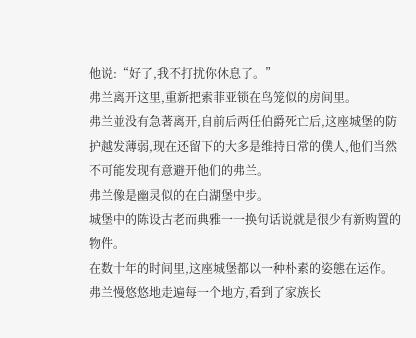他说:“好了,我不打扰你休息了。”
弗兰离开这里,重新把索菲亚锁在鸟笼似的房间里。
弗兰並没有急著离开,自前后两任伯爵死亡后,这座城堡的防护越发薄弱,现在还留下的大多是维持日常的僕人,他们当然不可能发现有意避开他们的弗兰。
弗兰像是幽灵似的在白湖堡中步。
城堡中的陈设古老而典雅一一换句话说就是很少有新购置的物件。
在数十年的时间里,这座城堡都以一种朴素的姿態在运作。
弗兰慢悠悠地走遍每一个地方,看到了家族长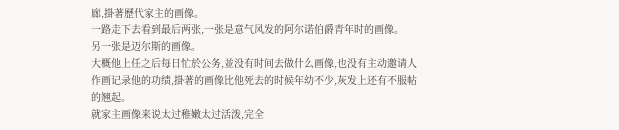廊,掛著歷代家主的画像。
一路走下去看到最后两张,一张是意气风发的阿尔诺伯爵青年时的画像。
另一张是迈尔斯的画像。
大概他上任之后每日忙於公务,並没有时间去做什么画像,也没有主动邀请人作画记录他的功绩,掛著的画像比他死去的时候年幼不少,灰发上还有不服帖的翘起。
就家主画像来说太过稚嫩太过活泼,完全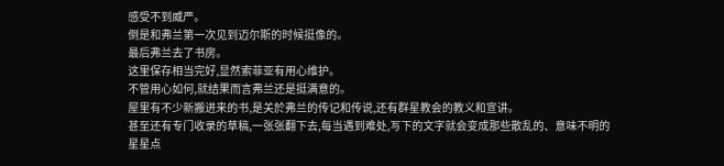感受不到威严。
倒是和弗兰第一次见到迈尔斯的时候挺像的。
最后弗兰去了书房。
这里保存相当完好,显然索菲亚有用心维护。
不管用心如何,就结果而言弗兰还是挺满意的。
屋里有不少新搬进来的书,是关於弗兰的传记和传说,还有群星教会的教义和宣讲。
甚至还有专门收录的草稿,一张张翻下去,每当遇到难处,写下的文字就会变成那些散乱的、意味不明的星星点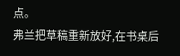点。
弗兰把草稿重新放好,在书桌后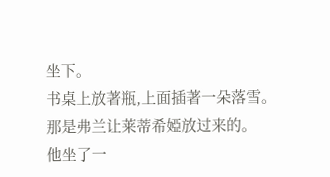坐下。
书桌上放著瓶,上面插著一朵落雪。
那是弗兰让莱蒂希婭放过来的。
他坐了一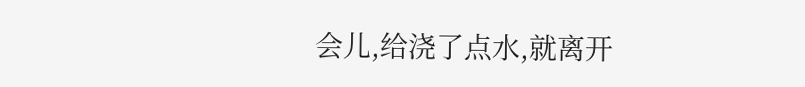会儿,给浇了点水,就离开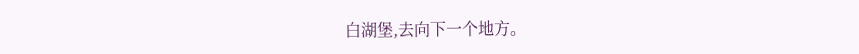白湖堡,去向下一个地方。